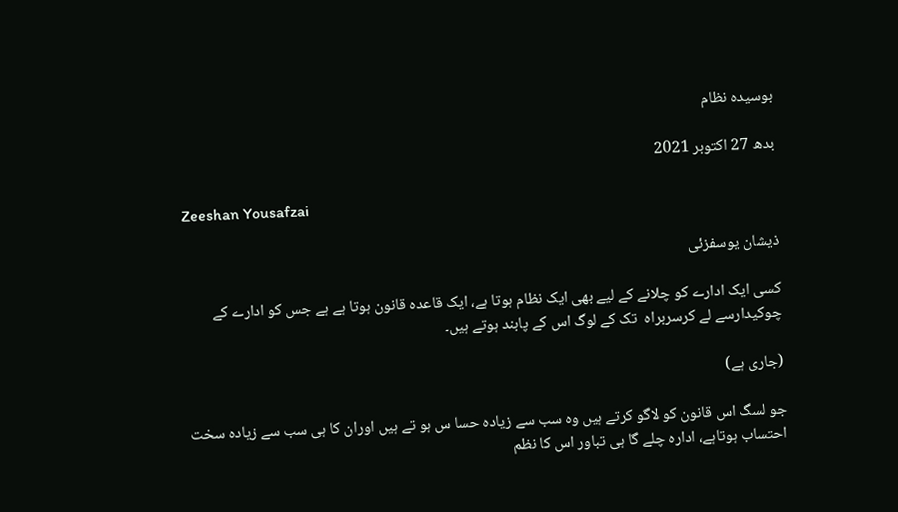بوسیدہ نظام

بدھ 27 اکتوبر 2021

Zeeshan Yousafzai

ذیشان یوسفزئی

کسی ایک ادارے کو چلانے کے لیے بھی ایک نظام ہوتا ہے، ایک قاعدہ قانون ہوتا ہے ہے جس کو ادارے کے چوکیدارسے لے کرسربراہ  تک کے لوگ اس کے پابند ہوتے ہیں۔

(جاری ہے)

جو لسگ اس قانون کو لاگو کرتے ہیں وہ سب سے زیادہ حسا س ہو تے ہیں اوران کا ہی سب سے زیادہ سخت احتساب ہوتاہے، ادارہ چلے گا ہی تباور اس کا نظم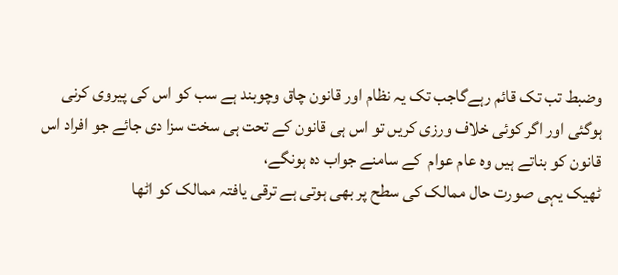وضبط تب تک قائم رہےگاجب تک یہ نظام اور قانون چاق وچوبند ہے سب کو اس کی پیروی کرنی ہوگئی اور اگر کوئی خلاف ورزی کریں تو اس ہی قانون کے تحت ہی سخت سزا دی جائے جو افراد اس قانون کو بناتے ہیں وہ عام عوام  کے سامنے جواب دہ ہونگے،
ٹھیک یہی صورت حال ممالک کی سطح پر بھی ہوتی ہے ترقی یافتہ ممالک کو اٹھا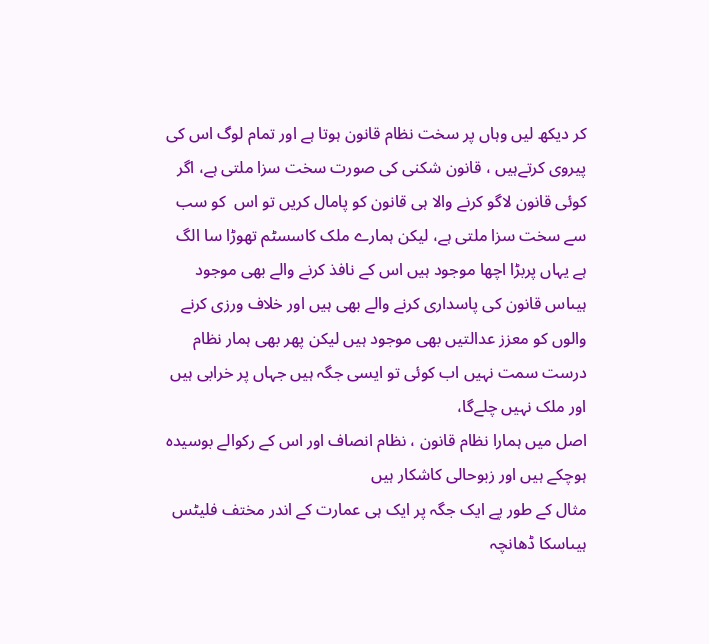کر دیکھ لیں وہاں پر سخت نظام قانون ہوتا ہے اور تمام لوگ اس کی پیروی کرتےہیں ، قانون شکنی کی صورت سخت سزا ملتی ہے، اگر کوئی قانون لاگو کرنے والا ہی قانون کو پامال کریں تو اس  کو سب سے سخت سزا ملتی ہے، لیکن ہمارے ملک کاسسٹم تھوڑا سا الگ ہے یہاں پربڑا اچھا موجود ہیں اس کے نافذ کرنے والے بھی موجود ہیںاس قانون کی پاسداری کرنے والے بھی ہیں اور خلاف ورزی کرنے والوں کو معزز عدالتیں بھی موجود ہیں لیکن پھر بھی ہمار نظام درست سمت نہیں اب کوئی تو ایسی جگہ ہیں جہاں پر خرابی ہیں اور ملک نہیں چلےگا،
اصل میں ہمارا نظام قانون ، نظام انصاف اور اس کے رکوالے بوسیدہ ہوچکے ہیں اور زبوحالی کاشکار ہیں
مثال کے طور پے ایک جگہ پر ایک ہی عمارت کے اندر مختف فلیٹس ہیںاسکا ڈھانچہ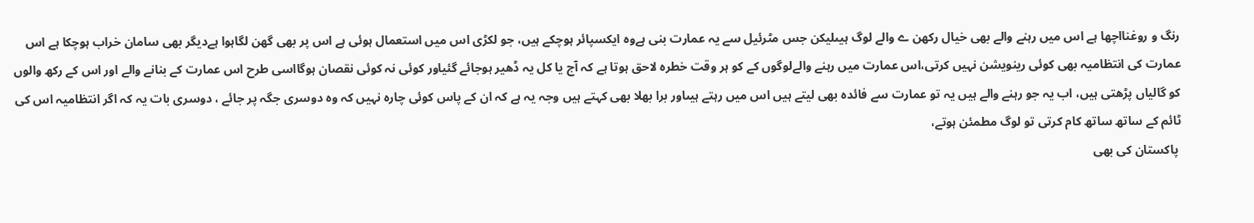رنگ و روغنااچھا ہے اس میں رہنے والے بھی خیال رکھن ے والے لوگ ہیںلیکن جس مٹرئیل سے یہ عمارت بنی ہےوہ ایکسپائر ہوچکے ہیں، جو لکڑی اس میں استعمال ہوئی ہے اس پر بھی گھن لگاہوا ہےدیگر بھی سامان خراب ہوچکا ہے اس عمارت کی انتظامیہ بھی کوئی رینویشن نہیں کرتی،اس عمارت میں رہنے والےلوگوں کے کو ہر وقت خطرہ لاحق ہوتا ہے کہ آج یا کل یہ ڈھیر ہوجائے گئیاور کوئی نہ کوئی نقصان ہوگااسی طرح اس عمارت کے بنانے والے اور اس کے رکھ والوں کو گالیاں پڑھتی ہیں، اب یہ جو رہنے والے ہیں یہ تو عمارت سے فائدہ بھی لیتے ہیں اس میں رہتے ہیںاور برا بھلا بھی کہتے ہیں وجہ یہ ہے کہ ان کے پاس کوئی چارہ نہیں کہ وہ دوسری جگہ پر جائے ، دوسری بات یہ کہ اگر انتظامیہ اس کی ٹائم کے ساتھ ساتھ کام کرتی تو لوگ مطمئن ہوتے،
 پاکستان کی بھی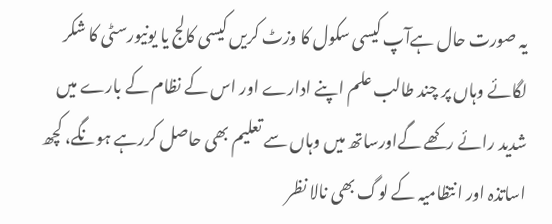یہ صورت حال ہےآپ کیسی سکول کا وزٹ کریں کیسی کالج یا یونیورسٹی کا شکر لگائے وہاں پر چند طالب علم اپنے ادارے اور اس کے نظام کے بارے میں شدید رائے رکھے گےاورساتھ میں وہاں سے تعلیم بھی حاصل کررہے ہونگے، کچھ اساتذہ اور انتظامیہ کے لوگ بھی نالا نظر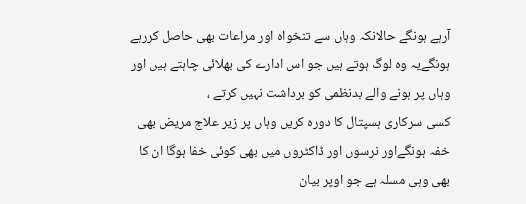آرہے ہونگے حالانکہ وہاں سے تنخواہ اور مراعات بھی حاصل کررہے ہونگےیہ وہ لوگ ہوتے ہیں جو اس ادارے کی بھلائی چاہتے ہیں اور وہاں پر ہونے والے بدنظمی کو برداشت نہیں کرتے ،
کسی سرکاری ہسپتال کا دورہ کریں وہاں پر زیر علاج مریض بھی خفہ ہونگےاور نرسوں اور ڈاکٹروں میں بھی کوئی خفا ہوگا ان کا بھی وہی مسلہ ہے جو اوپر بیان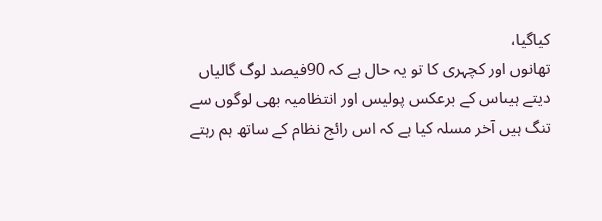کیاگیا،
تھانوں اور کچہری کا تو یہ حال ہے کہ 90فیصد لوگ گالیاں دیتے ہیںاس کے برعکس پولیس اور انتظامیہ بھی لوگوں سے تنگ ہیں آخر مسلہ کیا ہے کہ اس رائج نظام کے ساتھ ہم رہتے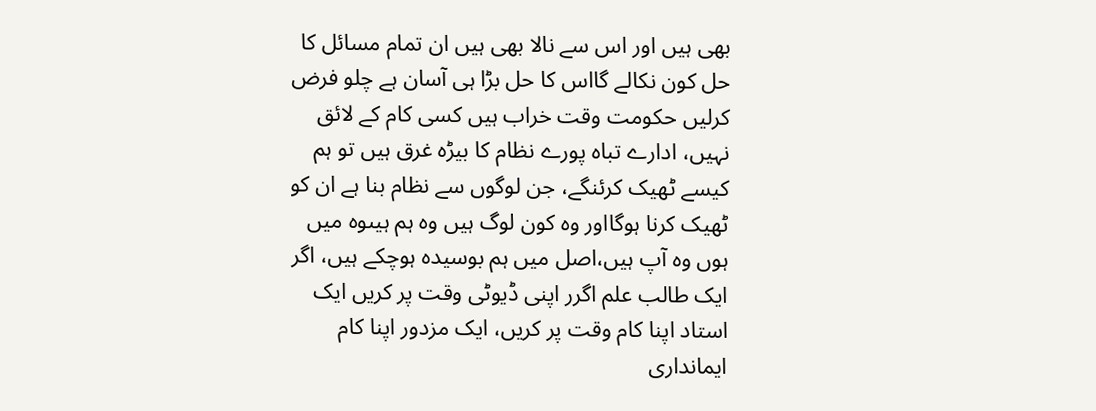بھی ہیں اور اس سے نالا بھی ہیں ان تمام مسائل کا حل کون نکالے گااس کا حل بڑا ہی آسان ہے چلو فرض کرلیں حکومت وقت خراب ہیں کسی کام کے لائق نہیں، ادارے تباہ پورے نظام کا بیڑہ غرق ہیں تو ہم کیسے ٹھیک کرئنگے، جن لوگوں سے نظام بنا ہے ان کو ٹھیک کرنا ہوگااور وہ کون لوگ ہیں وہ ہم ہیںوہ میں ہوں وہ آپ ہیں،اصل میں ہم بوسیدہ ہوچکے ہیں، اگر ایک طالب علم اگرر اپنی ڈیوٹی وقت پر کریں ایک استاد اپنا کام وقت پر کریں، ایک مزدور اپنا کام ایمانداری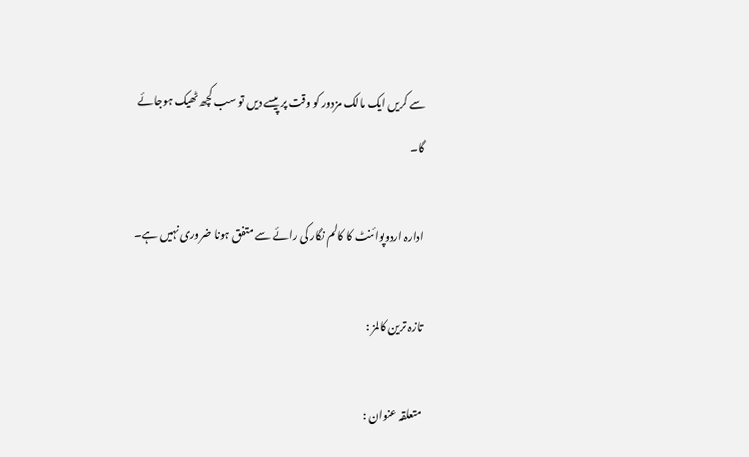سے کریں ایک مالک مزدور کو وقت پر پیسے دیں تو سب کچھ ٹھیک ہوجائے گا۔

ادارہ اردوپوائنٹ کا کالم نگار کی رائے سے متفق ہونا ضروری نہیں ہے۔

تازہ ترین کالمز :

متعلقہ عنوان :